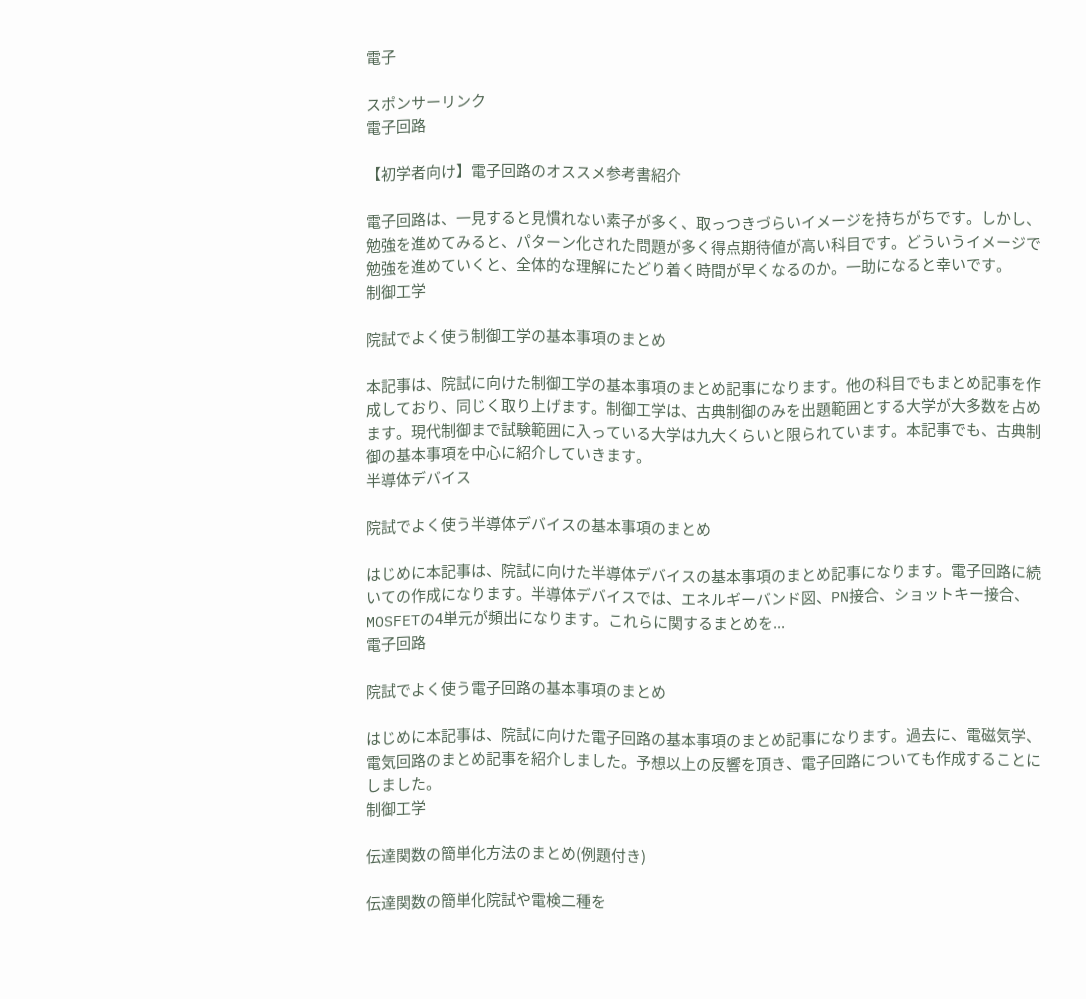電子

スポンサーリンク
電子回路

【初学者向け】電子回路のオススメ参考書紹介

電子回路は、一見すると見慣れない素子が多く、取っつきづらいイメージを持ちがちです。しかし、勉強を進めてみると、パターン化された問題が多く得点期待値が高い科目です。どういうイメージで勉強を進めていくと、全体的な理解にたどり着く時間が早くなるのか。一助になると幸いです。
制御工学

院試でよく使う制御工学の基本事項のまとめ

本記事は、院試に向けた制御工学の基本事項のまとめ記事になります。他の科目でもまとめ記事を作成しており、同じく取り上げます。制御工学は、古典制御のみを出題範囲とする大学が大多数を占めます。現代制御まで試験範囲に入っている大学は九大くらいと限られています。本記事でも、古典制御の基本事項を中心に紹介していきます。
半導体デバイス

院試でよく使う半導体デバイスの基本事項のまとめ

はじめに本記事は、院試に向けた半導体デバイスの基本事項のまとめ記事になります。電子回路に続いての作成になります。半導体デバイスでは、エネルギーバンド図、PN接合、ショットキー接合、MOSFETの4単元が頻出になります。これらに関するまとめを...
電子回路

院試でよく使う電子回路の基本事項のまとめ

はじめに本記事は、院試に向けた電子回路の基本事項のまとめ記事になります。過去に、電磁気学、電気回路のまとめ記事を紹介しました。予想以上の反響を頂き、電子回路についても作成することにしました。
制御工学

伝達関数の簡単化方法のまとめ(例題付き)

伝達関数の簡単化院試や電検二種を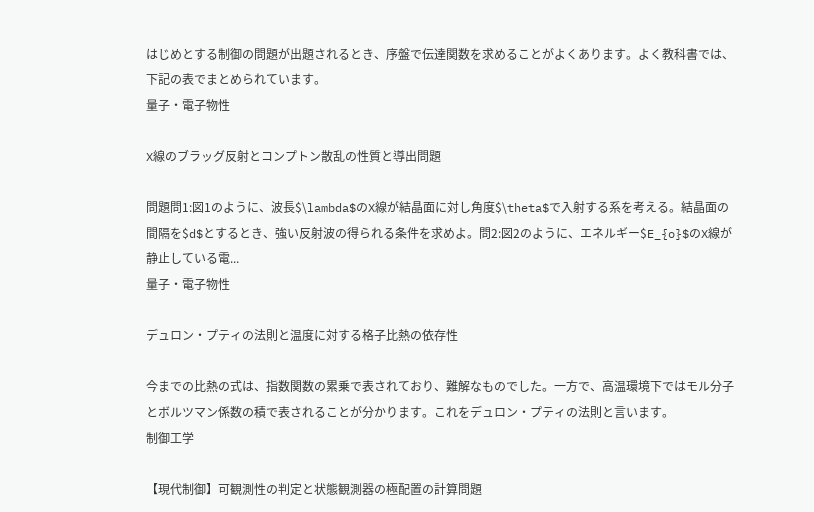はじめとする制御の問題が出題されるとき、序盤で伝達関数を求めることがよくあります。よく教科書では、下記の表でまとめられています。
量子・電子物性

X線のブラッグ反射とコンプトン散乱の性質と導出問題

問題問1:図1のように、波長$\lambda$のX線が結晶面に対し角度$\theta$で入射する系を考える。結晶面の間隔を$d$とするとき、強い反射波の得られる条件を求めよ。問2:図2のように、エネルギー$E_{o}$のX線が静止している電...
量子・電子物性

デュロン・プティの法則と温度に対する格子比熱の依存性

今までの比熱の式は、指数関数の累乗で表されており、難解なものでした。一方で、高温環境下ではモル分子とボルツマン係数の積で表されることが分かります。これをデュロン・プティの法則と言います。
制御工学

【現代制御】可観測性の判定と状態観測器の極配置の計算問題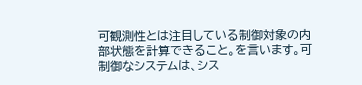可観測性とは注目している制御対象の内部状態を計算できること。を言います。可制御なシステムは、シス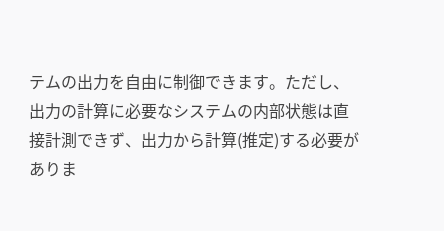テムの出力を自由に制御できます。ただし、出力の計算に必要なシステムの内部状態は直接計測できず、出力から計算(推定)する必要がありま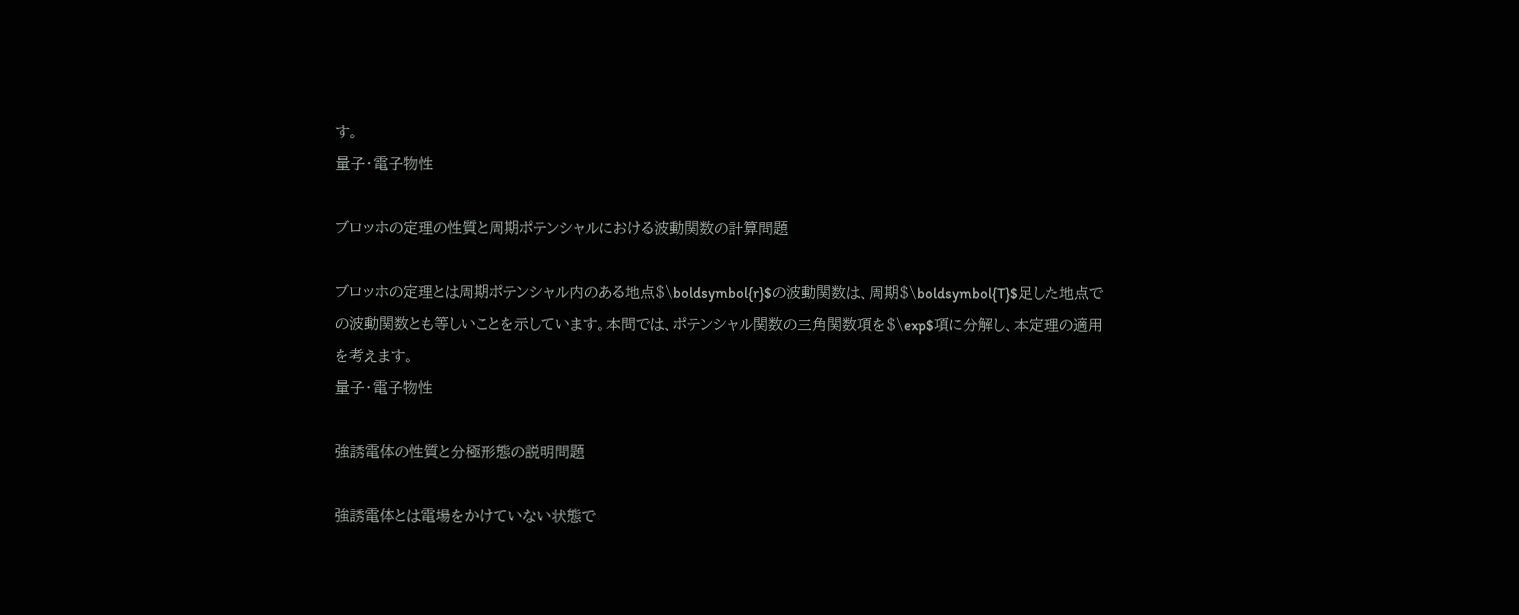す。
量子・電子物性

ブロッホの定理の性質と周期ポテンシャルにおける波動関数の計算問題

ブロッホの定理とは周期ポテンシャル内のある地点$\boldsymbol{r}$の波動関数は、周期$\boldsymbol{T}$足した地点での波動関数とも等しいことを示しています。本問では、ポテンシャル関数の三角関数項を$\exp$項に分解し、本定理の適用を考えます。
量子・電子物性

強誘電体の性質と分極形態の説明問題

強誘電体とは電場をかけていない状態で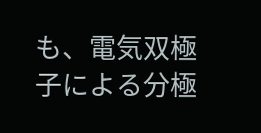も、電気双極子による分極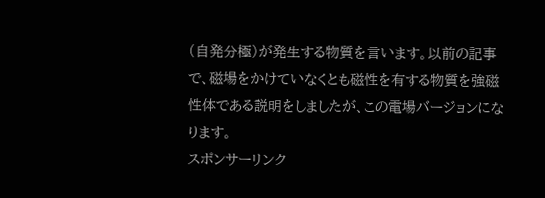(自発分極)が発生する物質を言います。以前の記事で、磁場をかけていなくとも磁性を有する物質を強磁性体である説明をしましたが、この電場バージョンになります。
スポンサーリンク